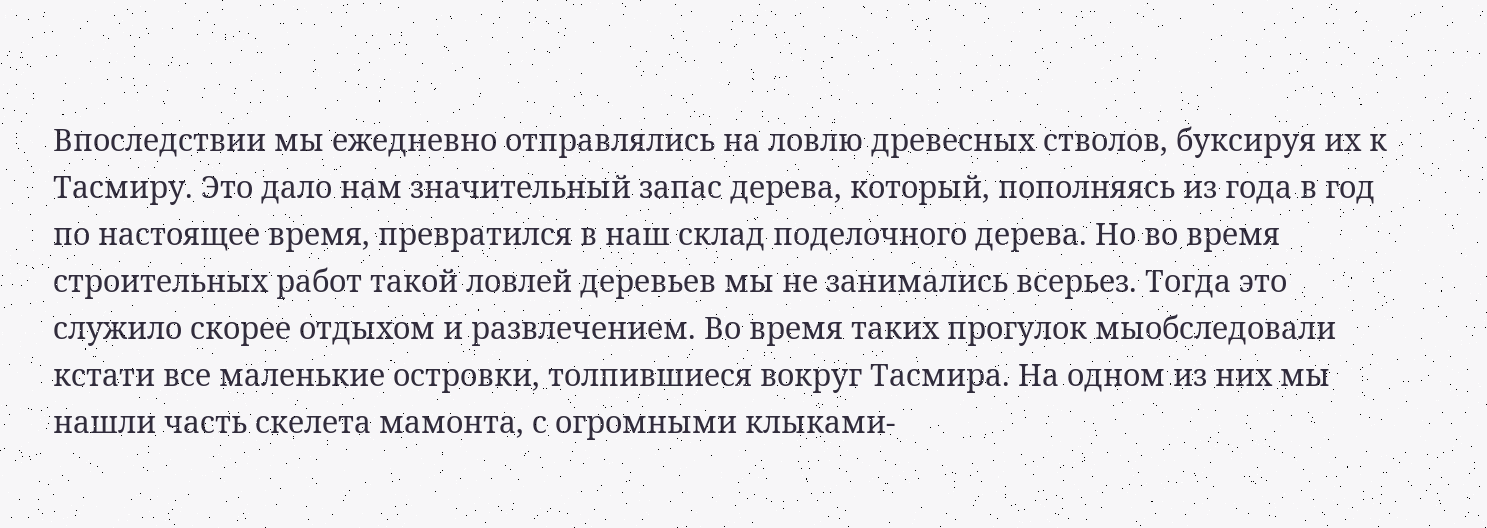Впоследствии мы ежедневно отправлялись на ловлю древесных стволов, буксируя их к Тасмиру. Это дало нам значительный запас дерева, который, пополняясь из года в год по настоящее время, превратился в наш склад поделочного дерева. Но во время строительных работ такой ловлей деревьев мы не занимались всерьез. Тогда это служило скорее отдыхом и развлечением. Во время таких прогулок мыобследовали кстати все маленькие островки, толпившиеся вокруг Тасмира. На одном из них мы нашли часть скелета мамонта, с огромными клыками-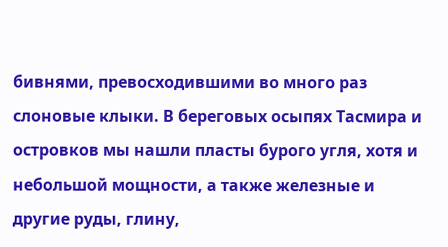бивнями, превосходившими во много раз слоновые клыки. В береговых осыпях Тасмира и островков мы нашли пласты бурого угля, хотя и небольшой мощности, а также железные и другие руды, глину,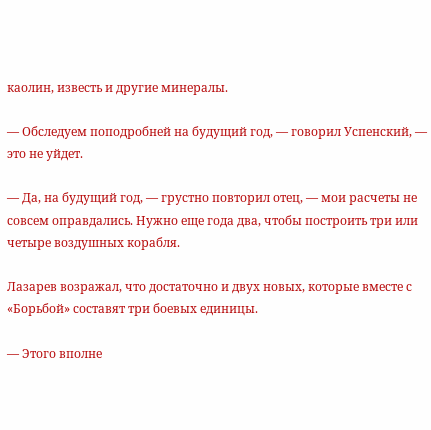каолин, известь и другие минералы.

— Обследуем поподробней на будущий год, — говорил Успенский, — это не уйдет.

— Да, на будущий год, — грустно повторил отец, — мои расчеты не совсем оправдались. Нужно еще года два, чтобы построить три или четыре воздушных корабля.

Лазарев возражал, что достаточно и двух новых, которые вместе с «Борьбой» составят три боевых единицы.

— Этого вполне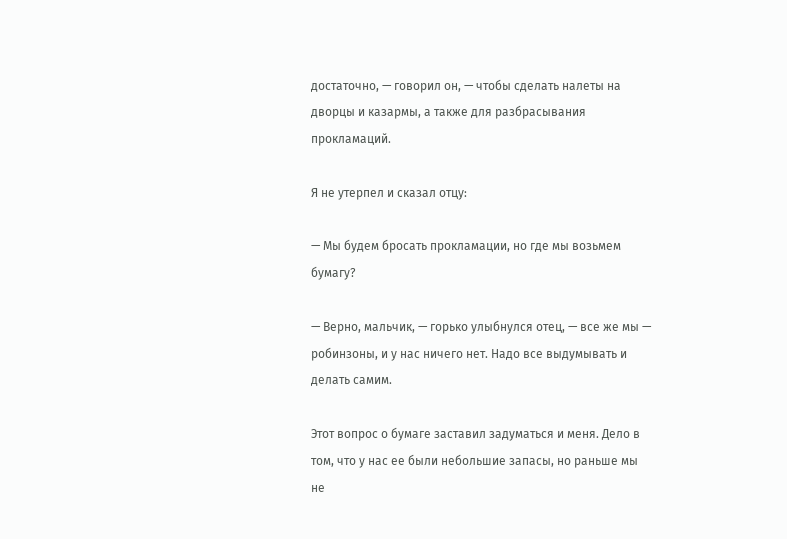достаточно, — говорил он, — чтобы сделать налеты на дворцы и казармы, а также для разбрасывания прокламаций.

Я не утерпел и сказал отцу:

— Мы будем бросать прокламации, но где мы возьмем бумагу?

— Верно, мальчик, — горько улыбнулся отец, — все же мы — робинзоны, и у нас ничего нет. Надо все выдумывать и делать самим.

Этот вопрос о бумаге заставил задуматься и меня. Дело в том, что у нас ее были небольшие запасы, но раньше мы не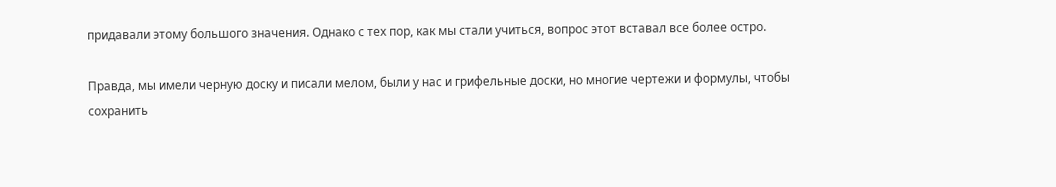придавали этому большого значения. Однако с тех пор, как мы стали учиться, вопрос этот вставал все более остро.

Правда, мы имели черную доску и писали мелом, были у нас и грифельные доски, но многие чертежи и формулы, чтобы сохранить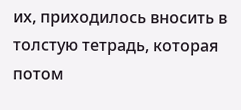их, приходилось вносить в толстую тетрадь, которая потом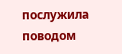послужила поводом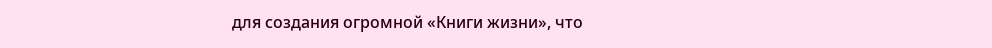для создания огромной «Книги жизни», что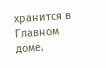хранится в Главном доме.